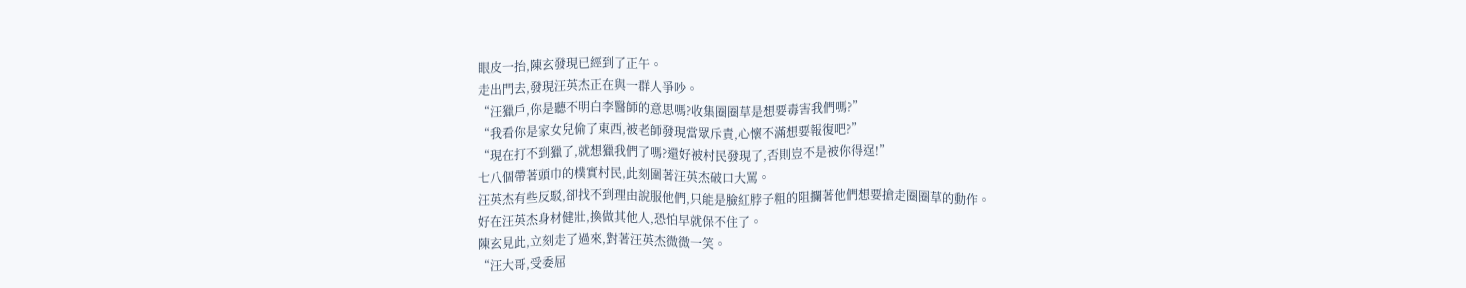眼皮一抬,陳玄發現已經到了正午。
走出門去,發現汪英杰正在與一群人爭吵。
“汪獵戶,你是聽不明白李醫師的意思嗎?收集圈圈草是想要毒害我們嗎?”
“我看你是家女兒偷了東西,被老師發現當眾斥責,心懷不滿想要報復吧?”
“現在打不到獵了,就想獵我們了嗎?還好被村民發現了,否則豈不是被你得逞!”
七八個帶著頭巾的樸實村民,此刻圍著汪英杰破口大罵。
汪英杰有些反駁,卻找不到理由說服他們,只能是臉紅脖子粗的阻攔著他們想要搶走圈圈草的動作。
好在汪英杰身材健壯,換做其他人,恐怕早就保不住了。
陳玄見此,立刻走了過來,對著汪英杰微微一笑。
“汪大哥,受委屈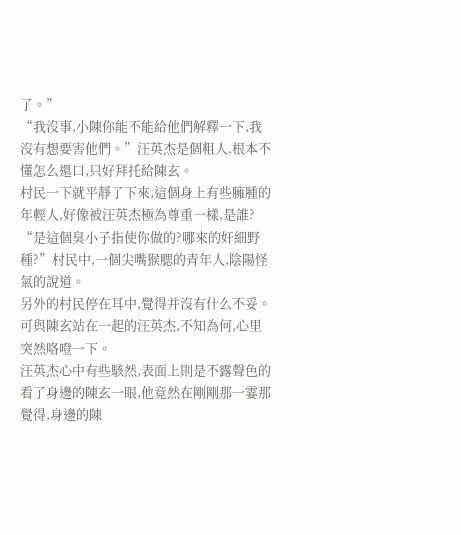了。”
“我沒事,小陳你能不能給他們解釋一下,我沒有想要害他們。”汪英杰是個粗人,根本不懂怎么還口,只好拜托給陳玄。
村民一下就平靜了下來,這個身上有些臃腫的年輕人,好像被汪英杰極為尊重一樣,是誰?
“是這個臭小子指使你做的?哪來的奸細野種?”村民中,一個尖嘴猴腮的青年人,陰陽怪氣的說道。
另外的村民停在耳中,覺得并沒有什么不妥。
可與陳玄站在一起的汪英杰,不知為何,心里突然咯噔一下。
汪英杰心中有些駭然,表面上則是不露聲色的看了身邊的陳玄一眼,他竟然在剛剛那一霎那覺得,身邊的陳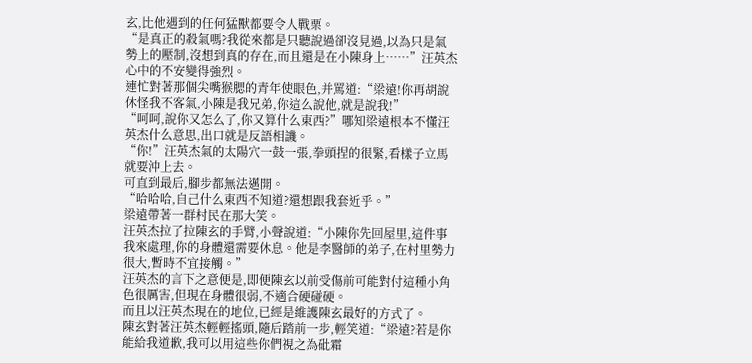玄,比他遇到的任何猛獸都要令人戰栗。
“是真正的殺氣嗎?我從來都是只聽說過卻沒見過,以為只是氣勢上的壓制,沒想到真的存在,而且還是在小陳身上……”汪英杰心中的不安變得強烈。
連忙對著那個尖嘴猴腮的青年使眼色,并罵道:“梁遠!你再胡說休怪我不客氣,小陳是我兄弟,你這么說他,就是說我!”
“呵呵,說你又怎么了,你又算什么東西?”哪知梁遠根本不懂汪英杰什么意思,出口就是反語相譏。
“你!”汪英杰氣的太陽穴一鼓一張,拳頭捏的很緊,看樣子立馬就要沖上去。
可直到最后,腳步都無法邁開。
“哈哈哈,自己什么東西不知道?還想跟我套近乎。”
梁遠帶著一群村民在那大笑。
汪英杰拉了拉陳玄的手臂,小聲說道:“小陳你先回屋里,這件事我來處理,你的身體還需要休息。他是李醫師的弟子,在村里勢力很大,暫時不宜接觸。”
汪英杰的言下之意便是,即便陳玄以前受傷前可能對付這種小角色很厲害,但現在身體很弱,不適合硬碰硬。
而且以汪英杰現在的地位,已經是維護陳玄最好的方式了。
陳玄對著汪英杰輕輕搖頭,隨后踏前一步,輕笑道:“梁遠?若是你能給我道歉,我可以用這些你們視之為砒霜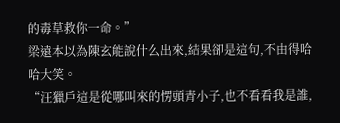的毒草救你一命。”
梁遠本以為陳玄能說什么出來,結果卻是這句,不由得哈哈大笑。
“汪獵戶這是從哪叫來的愣頭青小子,也不看看我是誰,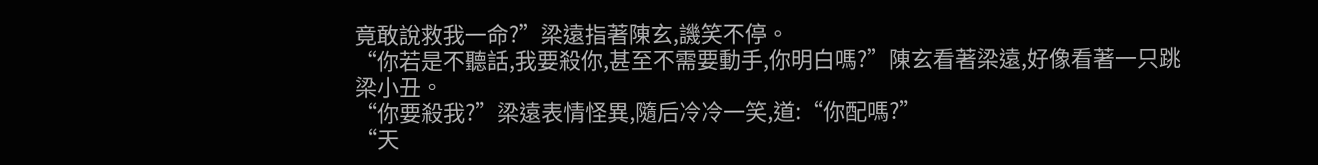竟敢說救我一命?”梁遠指著陳玄,譏笑不停。
“你若是不聽話,我要殺你,甚至不需要動手,你明白嗎?”陳玄看著梁遠,好像看著一只跳梁小丑。
“你要殺我?”梁遠表情怪異,隨后冷冷一笑,道:“你配嗎?”
“天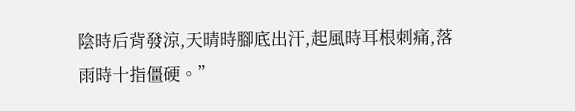陰時后背發涼,天晴時腳底出汗,起風時耳根刺痛,落雨時十指僵硬。”